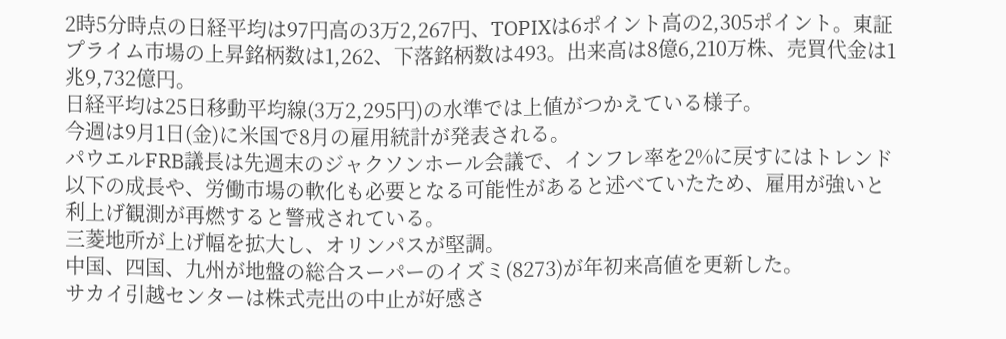2時5分時点の日経平均は97円高の3万2,267円、TOPIXは6ポイント高の2,305ポイント。東証プライム市場の上昇銘柄数は1,262、下落銘柄数は493。出来高は8億6,210万株、売買代金は1兆9,732億円。
日経平均は25日移動平均線(3万2,295円)の水準では上値がつかえている様子。
今週は9月1日(金)に米国で8月の雇用統計が発表される。
パウエルFRB議長は先週末のジャクソンホール会議で、インフレ率を2%に戻すにはトレンド以下の成長や、労働市場の軟化も必要となる可能性があると述べていたため、雇用が強いと利上げ観測が再燃すると警戒されている。
三菱地所が上げ幅を拡大し、オリンパスが堅調。
中国、四国、九州が地盤の総合スーパーのイズミ(8273)が年初来高値を更新した。
サカイ引越センターは株式売出の中止が好感さ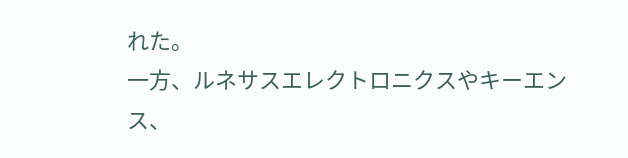れた。
一方、ルネサスエレクトロニクスやキーエンス、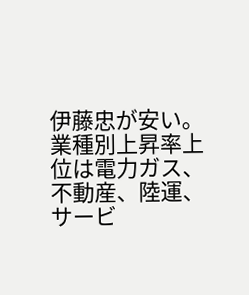伊藤忠が安い。
業種別上昇率上位は電力ガス、不動産、陸運、サービ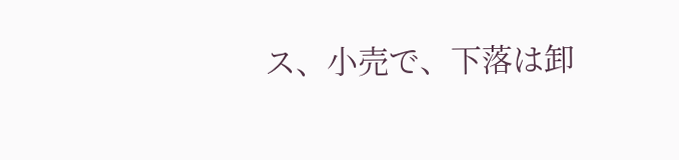ス、小売で、下落は卸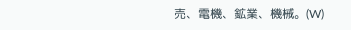売、電機、鉱業、機械。(W)